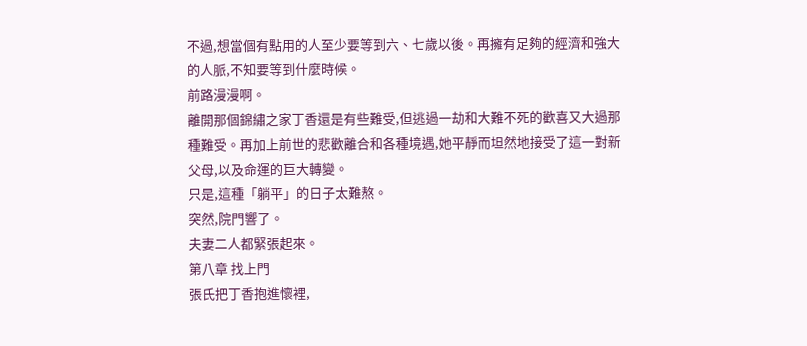不過,想當個有點用的人至少要等到六、七歲以後。再擁有足夠的經濟和強大的人脈,不知要等到什麼時候。
前路漫漫啊。
離開那個錦繡之家丁香還是有些難受,但逃過一劫和大難不死的歡喜又大過那種難受。再加上前世的悲歡離合和各種境遇,她平靜而坦然地接受了這一對新父母,以及命運的巨大轉變。
只是,這種「躺平」的日子太難熬。
突然,院門響了。
夫妻二人都緊張起來。
第八章 找上門
張氏把丁香抱進懷裡,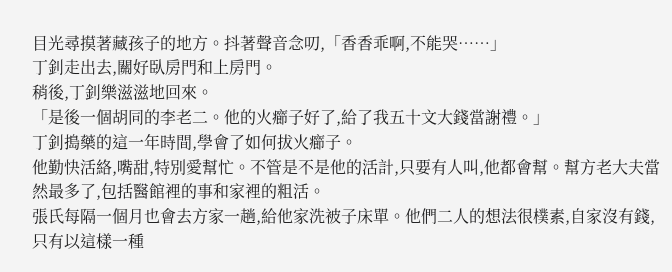目光尋摸著藏孩子的地方。抖著聲音念叨,「香香乖啊,不能哭……」
丁釗走出去,關好臥房門和上房門。
稍後,丁釗樂滋滋地回來。
「是後一個胡同的李老二。他的火癤子好了,給了我五十文大錢當謝禮。」
丁釗搗藥的這一年時間,學會了如何拔火癤子。
他勤快活絡,嘴甜,特別愛幫忙。不管是不是他的活計,只要有人叫,他都會幫。幫方老大夫當然最多了,包括醫館裡的事和家裡的粗活。
張氏每隔一個月也會去方家一趟,給他家洗被子床單。他們二人的想法很樸素,自家沒有錢,只有以這樣一種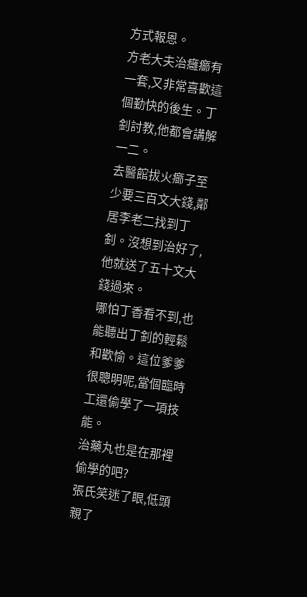方式報恩。
方老大夫治癰癤有一套,又非常喜歡這個勤快的後生。丁釗討教,他都會講解一二。
去醫館拔火癤子至少要三百文大錢,鄰居李老二找到丁釗。沒想到治好了,他就送了五十文大錢過來。
哪怕丁香看不到,也能聽出丁釗的輕鬆和歡愉。這位爹爹很聰明呢,當個臨時工還偷學了一項技能。
治藥丸也是在那裡偷學的吧?
張氏笑迷了眼,低頭親了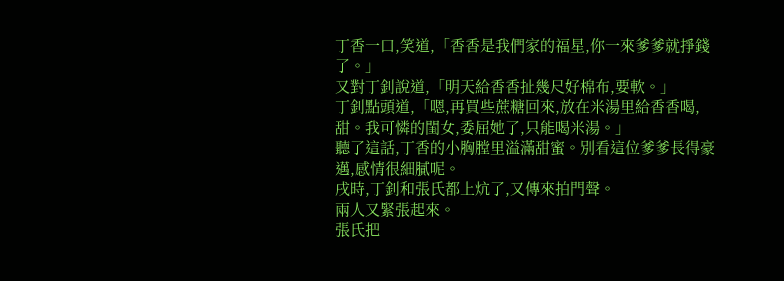丁香一口,笑道,「香香是我們家的福星,你一來爹爹就掙錢了。」
又對丁釗說道,「明天給香香扯幾尺好棉布,要軟。」
丁釗點頭道,「嗯,再買些蔗糖回來,放在米湯里給香香喝,甜。我可憐的閨女,委屈她了,只能喝米湯。」
聽了這話,丁香的小胸膛里溢滿甜蜜。別看這位爹爹長得豪邁,感情很細膩呢。
戌時,丁釗和張氏都上炕了,又傳來拍門聲。
兩人又緊張起來。
張氏把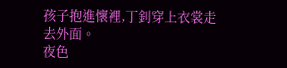孩子抱進懷裡,丁釗穿上衣裳走去外面。
夜色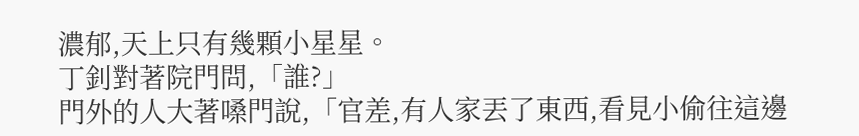濃郁,天上只有幾顆小星星。
丁釗對著院門問,「誰?」
門外的人大著嗓門說,「官差,有人家丟了東西,看見小偷往這邊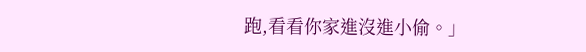跑,看看你家進沒進小偷。」